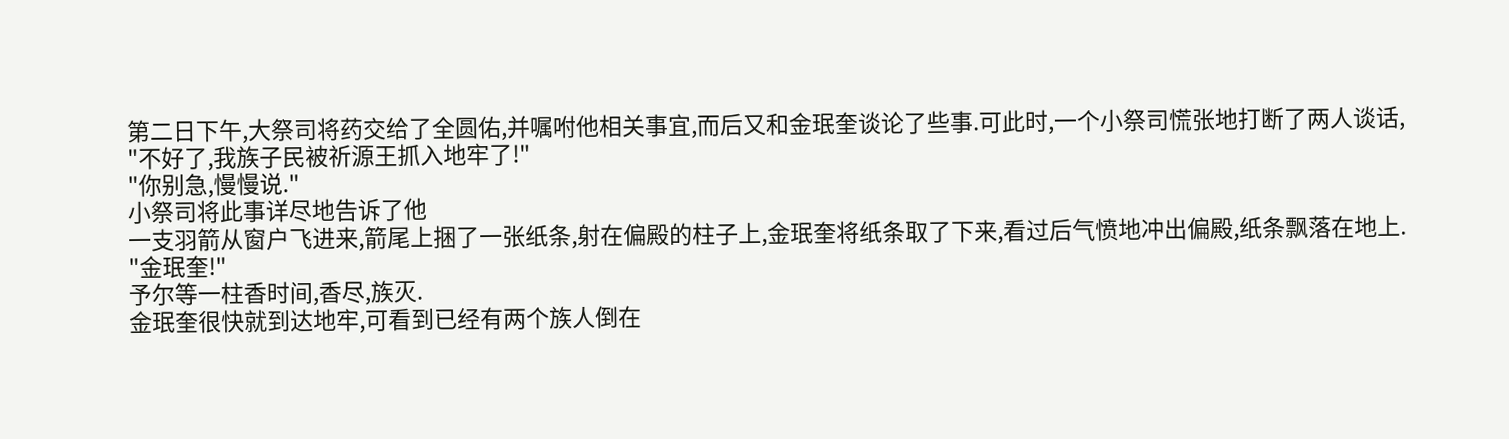第二日下午,大祭司将药交给了全圆佑,并嘱咐他相关事宜,而后又和金珉奎谈论了些事.可此时,一个小祭司慌张地打断了两人谈话,
"不好了,我族子民被祈源王抓入地牢了!"
"你别急,慢慢说."
小祭司将此事详尽地告诉了他
一支羽箭从窗户飞进来,箭尾上捆了一张纸条,射在偏殿的柱子上,金珉奎将纸条取了下来,看过后气愤地冲出偏殿,纸条飘落在地上.
"金珉奎!"
予尔等一柱香时间,香尽,族灭.
金珉奎很快就到达地牢,可看到已经有两个族人倒在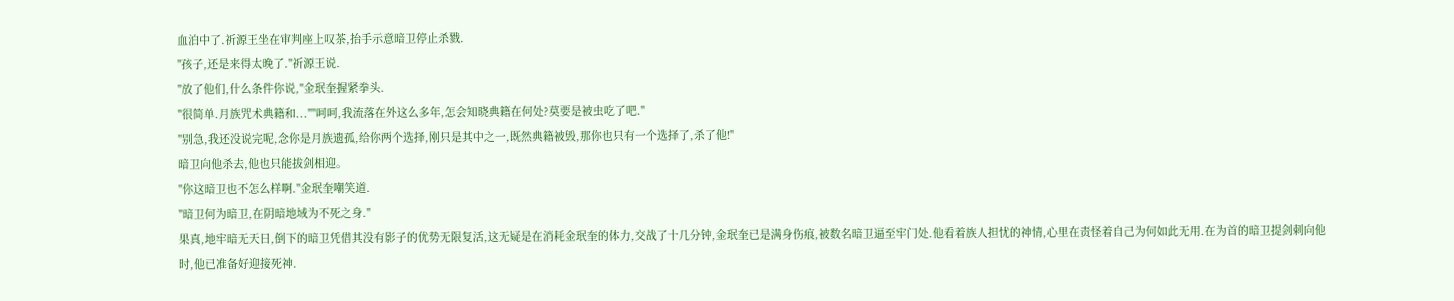血泊中了.祈源王坐在审判座上叹茶,抬手示意暗卫停止杀戮.
"孩子,还是来得太晚了."祈源王说.
"放了他们,什么条件你说,"金珉奎握紧拳头.
"很简单.月族咒术典籍和...""呵呵,我流落在外这么多年,怎会知晓典籍在何处?莫要是被虫吃了吧."
"别急,我还没说完呢,念你是月族遗孤,给你两个选择,刚只是其中之一,既然典籍被毁,那你也只有一个选择了,杀了他!"
暗卫向他杀去,他也只能拔剑相迎。
"你这暗卫也不怎么样啊."金珉奎嘲笑道.
"暗卫何为暗卫,在阴暗地域为不死之身."
果真,地牢暗无天日,倒下的暗卫凭借其没有影子的优势无限复活,这无疑是在消耗金珉奎的体力,交战了十几分钟,金珉奎已是满身伤痕,被数名暗卫逼至牢门处.他看着族人担忧的神情,心里在责怪着自己为何如此无用.在为首的暗卫提剑刺向他时,他已准备好迎接死神.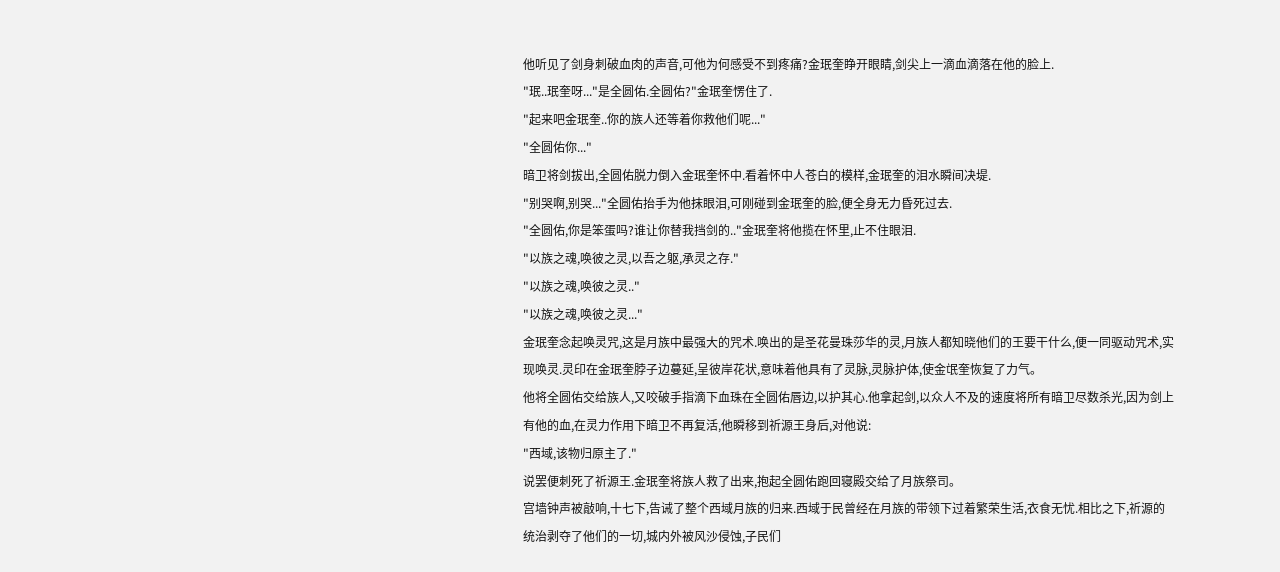他听见了剑身刺破血肉的声音,可他为何感受不到疼痛?金珉奎睁开眼睛,剑尖上一滴血滴落在他的脸上.
"珉..珉奎呀..."是全圆佑.全圆佑?"金珉奎愣住了.
"起来吧金珉奎..你的族人还等着你救他们呢..."
"全圆佑你..."
暗卫将剑拔出,全圆佑脱力倒入金珉奎怀中.看着怀中人苍白的模样,金珉奎的泪水瞬间决堤.
"别哭啊,别哭..."全圆佑抬手为他抹眼泪,可刚碰到金珉奎的脸,便全身无力昏死过去.
"全圆佑,你是笨蛋吗?谁让你替我挡剑的.."金珉奎将他揽在怀里,止不住眼泪.
"以族之魂,唤彼之灵,以吾之躯,承灵之存."
"以族之魂,唤彼之灵.."
"以族之魂,唤彼之灵..."
金珉奎念起唤灵咒,这是月族中最强大的咒术.唤出的是圣花曼珠莎华的灵,月族人都知晓他们的王要干什么,便一同驱动咒术,实现唤灵.灵印在金珉奎脖子边蔓延,呈彼岸花状,意味着他具有了灵脉,灵脉护体,使金氓奎恢复了力气。
他将全圆佑交给族人,又咬破手指滴下血珠在全圆佑唇边,以护其心.他拿起剑,以众人不及的速度将所有暗卫尽数杀光,因为剑上有他的血,在灵力作用下暗卫不再复活,他瞬移到祈源王身后,对他说:
"西域,该物归原主了."
说罢便刺死了祈源王.金珉奎将族人救了出来,抱起全圆佑跑回寝殿交给了月族祭司。
宫墙钟声被敲响,十七下,告诫了整个西域月族的归来.西域于民曾经在月族的带领下过着繁荣生活,衣食无忧.相比之下,祈源的统治剥夺了他们的一切,城内外被风沙侵蚀,子民们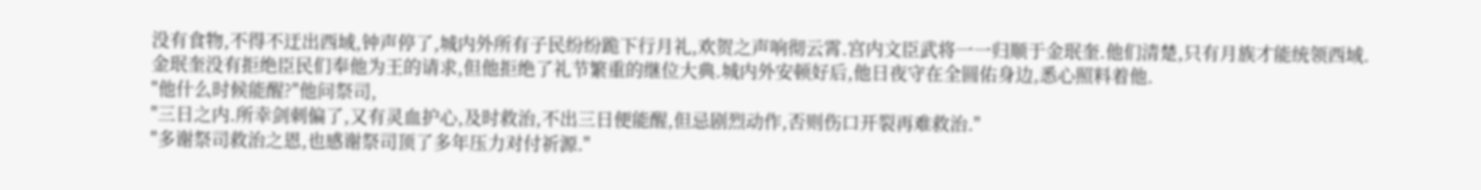没有食物,不得不迂出西域,钟声停了,城内外所有子民纷纷跪下行月礼,欢贺之声响彻云霄.宫内文臣武将一一归顺于金珉奎.他们清楚,只有月族才能统领西域.
金珉奎没有拒绝臣民们奉他为王的请求,但他拒绝了礼节繁重的继位大典.城内外安顿好后,他日夜守在全圆佑身边,悉心照料着他.
"他什么时候能醒?"他问祭司,
"三日之内.所幸剑刺偏了,又有灵血护心,及时救治,不出三日便能醒,但忌剧烈动作,否则伤口开裂再难救治."
"多谢祭司救治之恩,也感谢祭司顶了多年压力对付祈源."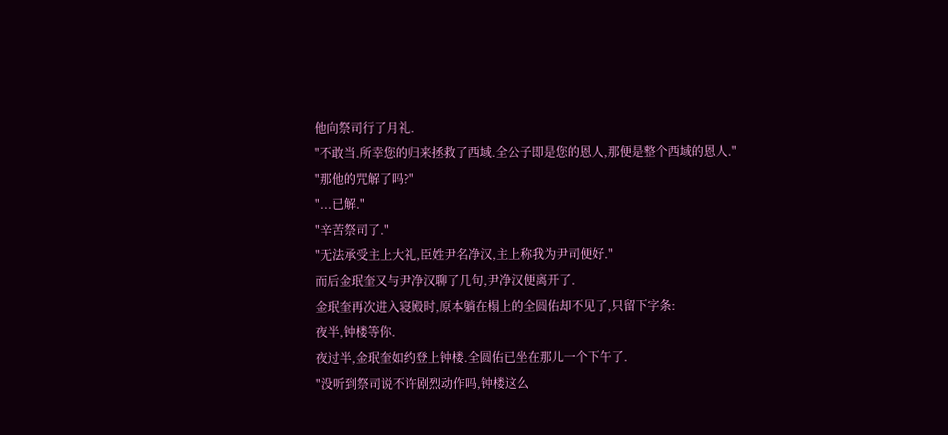他向祭司行了月礼.
"不敢当.所幸您的归来拯救了西域.全公子即是您的恩人,那便是整个西域的恩人."
"那他的咒解了吗?"
"...已解."
"辛苦祭司了."
"无法承受主上大礼,臣姓尹名净汉,主上称我为尹司便好."
而后金珉奎又与尹净汉聊了几句,尹净汉便离开了.
金珉奎再次进入寝殿时,原本躺在榻上的全圆佑却不见了,只留下字条:
夜半,钟楼等你.
夜过半,金珉奎如约登上钟楼.全圆佑已坐在那儿一个下午了.
"没听到祭司说不许剧烈动作吗,钟楼这么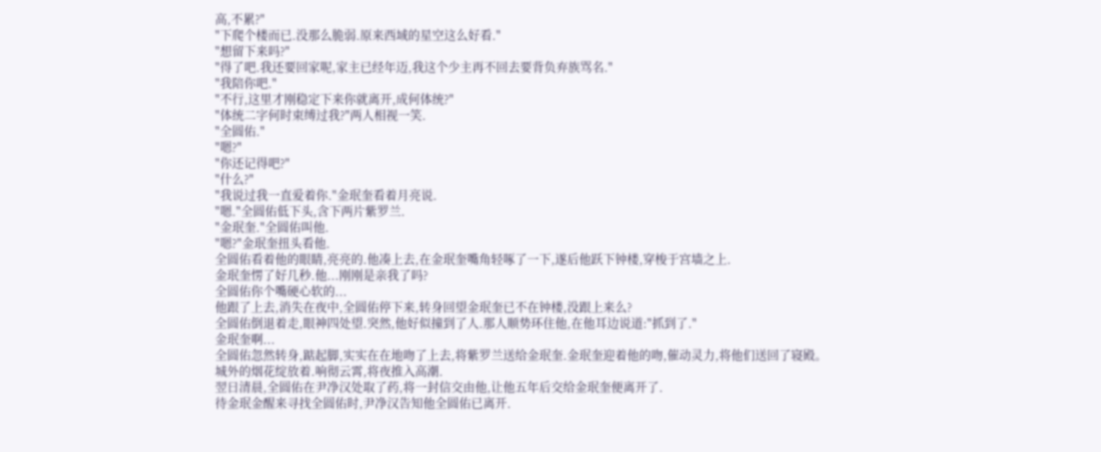高,不累?"
"下爬个楼而已.没那么脆弱.原来西域的星空这么好看."
"想留下来吗?"
"得了吧.我还要回家呢,家主已经年迈,我这个少主再不回去要背负弃族骂名."
"我陪你吧."
"不行,这里才刚稳定下来你就离开,成何体统?"
"体统二字何时束缚过我?"两人相视一笑.
"全圆佑."
"嗯?"
"你还记得吧?"
"什么?"
"我说过我一直爱着你."金珉奎看着月亮说.
"嗯."全圆佑低下头,含下两片紫罗兰.
"金珉奎."全圆佑叫他.
"嗯?"金珉奎扭头看他.
全圆佑看着他的眼睛,亮亮的.他凑上去,在金珉奎嘴角轻啄了一下,遂后他跃下钟楼,穿梭于宫墙之上.
金珉奎愣了好几秒.他...刚刚是亲我了吗?
全圆佑你个嘴硬心软的...
他跟了上去,消失在夜中,全圆佑停下来,转身回望金珉奎已不在钟楼,没跟上来么?
全圆佑倒退着走,眼神四处望.突然,他好似撞到了人.那人顺势环住他,在他耳边说道:"抓到了."
金珉奎啊...
全圆佑忽然转身,踮起脚,实实在在地吻了上去,将紫罗兰送给金珉奎.金珉奎迎着他的吻,催动灵力,将他们送回了寝殿。
城外的烟花绽放着.响彻云霄,将夜推入高潮.
翌日清晨,全圆佑在尹净汉处取了药,将一封信交由他,让他五年后交给金珉奎便离开了.
待金珉金醒来寻找全圆佑时,尹净汉告知他全圆佑已离开.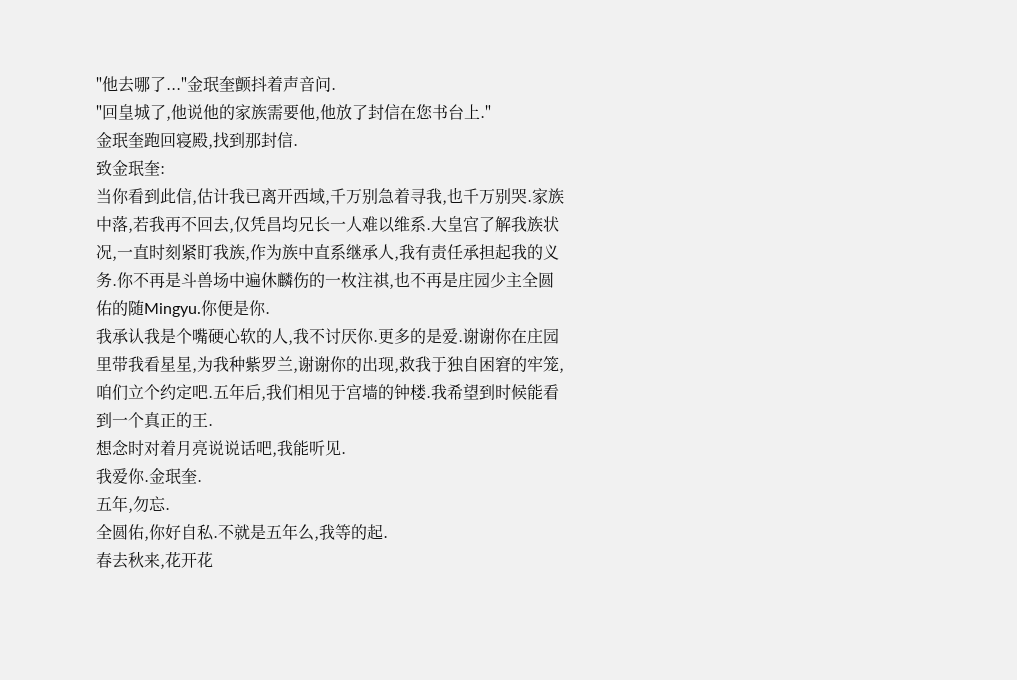"他去哪了..."金珉奎颤抖着声音问.
"回皇城了,他说他的家族需要他,他放了封信在您书台上."
金珉奎跑回寝殿,找到那封信.
致金珉奎:
当你看到此信,估计我已离开西域,千万别急着寻我,也千万别哭.家族中落,若我再不回去,仅凭昌均兄长一人难以维系.大皇宫了解我族状况,一直时刻紧盯我族,作为族中直系继承人,我有责任承担起我的义务.你不再是斗兽场中遍休麟伤的一枚注祺,也不再是庄园少主全圆佑的随Mingyu.你便是你.
我承认我是个嘴硬心软的人,我不讨厌你.更多的是爱.谢谢你在庄园里带我看星星,为我种紫罗兰,谢谢你的出现,救我于独自困窘的牢笼,咱们立个约定吧.五年后,我们相见于宫墙的钟楼.我希望到时候能看到一个真正的王.
想念时对着月亮说说话吧,我能听见.
我爱你.金珉奎.
五年,勿忘.
全圆佑,你好自私.不就是五年么,我等的起.
春去秋来,花开花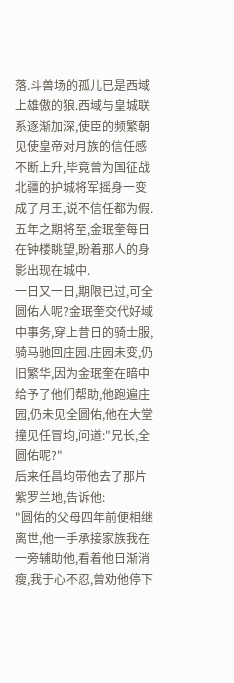落.斗兽场的孤儿已是西域上雄傲的狼.西域与皇城联系逐渐加深,使臣的频繁朝见使皇帝对月族的信任感不断上升,毕竟曾为国征战北疆的护城将军摇身一变成了月王,说不信任都为假.
五年之期将至,金珉奎每日在钟楼眺望,盼着那人的身影出现在城中.
一日又一日,期限已过,可全圆佑人呢?金珉奎交代好域中事务,穿上昔日的骑士服,骑马驰回庄园.庄园未变,仍旧繁华,因为金珉奎在暗中给予了他们帮助,他跑遍庄园,仍未见全圆佑,他在大堂撞见任冒均,问道:"兄长,全圆佑呢?"
后来任昌均带他去了那片紫罗兰地,告诉他:
"圆佑的父母四年前便相继离世,他一手承接家族我在一旁辅助他,看着他日渐消瘦,我于心不忍,曾劝他停下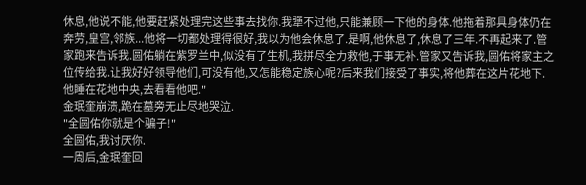休息,他说不能,他要赶紧处理完这些事去找你.我犟不过他,只能兼顾一下他的身体.他拖着那具身体仍在奔劳,皇宫,邻族...他将一切都处理得很好,我以为他会休息了.是啊,他休息了,休息了三年.不再起来了.管家跑来告诉我.圆佑躺在紫罗兰中,似没有了生机,我拼尽全力救他,于事无补.管家又告诉我,圆佑将家主之位传给我.让我好好领导他们,可没有他,又怎能稳定族心呢?后来我们接受了事实,将他葬在这片花地下.他睡在花地中央,去看看他吧."
金珉奎崩溃,跪在墓旁无止尽地哭泣.
"全圆佑你就是个骗子!"
全圆佑,我讨厌你.
一周后,金珉奎回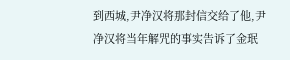到西城,尹净汉将那封信交给了他,尹净汉将当年解咒的事实告诉了金珉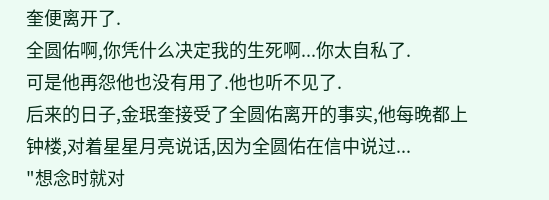奎便离开了.
全圆佑啊,你凭什么决定我的生死啊...你太自私了.
可是他再怨他也没有用了.他也听不见了.
后来的日子,金珉奎接受了全圆佑离开的事实,他每晚都上钟楼,对着星星月亮说话,因为全圆佑在信中说过...
"想念时就对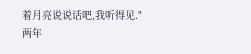着月亮说说话吧,我听得见."
两年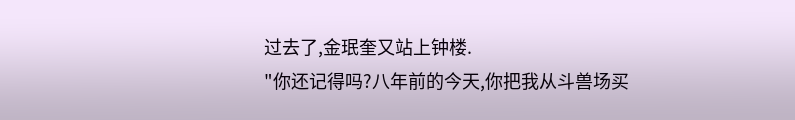过去了,金珉奎又站上钟楼.
"你还记得吗?八年前的今天,你把我从斗兽场买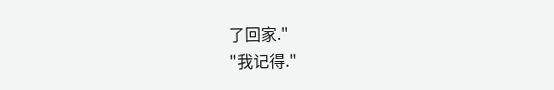了回家."
"我记得."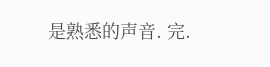是熟悉的声音. 完.